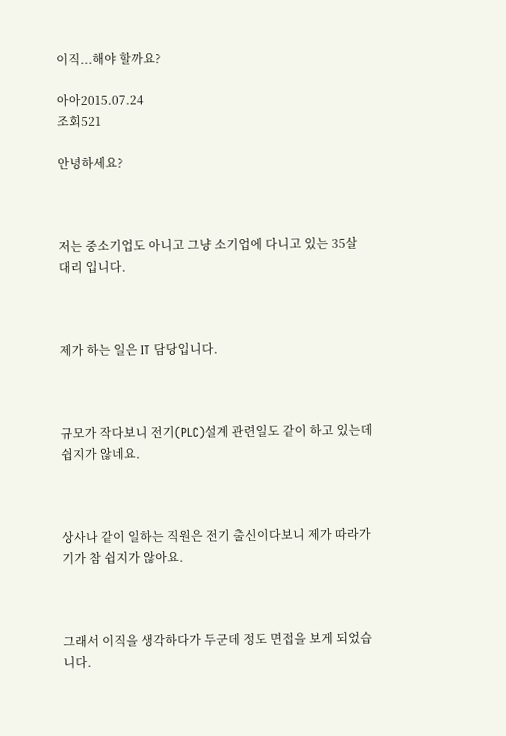이직...해야 할까요?

아아2015.07.24
조회521

안녕하세요?



저는 중소기업도 아니고 그냥 소기업에 다니고 있는 35살 대리 입니다.



제가 하는 일은 IT 담당입니다.



규모가 작다보니 전기(PLC)설계 관련일도 같이 하고 있는데 쉽지가 않네요.



상사나 같이 일하는 직원은 전기 출신이다보니 제가 따라가기가 참 쉽지가 않아요.



그래서 이직을 생각하다가 두군데 정도 면접을 보게 되었습니다.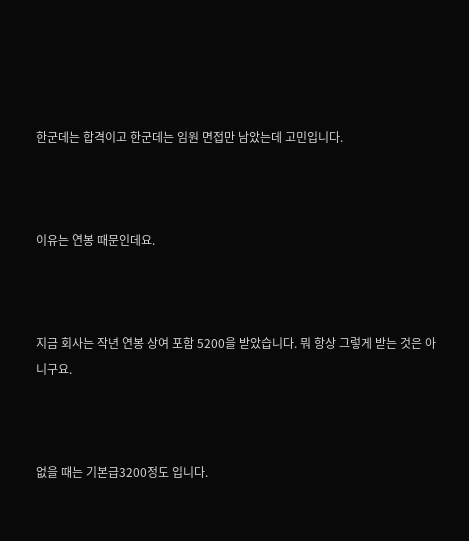한군데는 합격이고 한군데는 임원 면접만 남았는데 고민입니다.



이유는 연봉 때문인데요.



지금 회사는 작년 연봉 상여 포함 5200을 받았습니다. 뭐 항상 그렇게 받는 것은 아니구요.



없을 때는 기본급3200정도 입니다.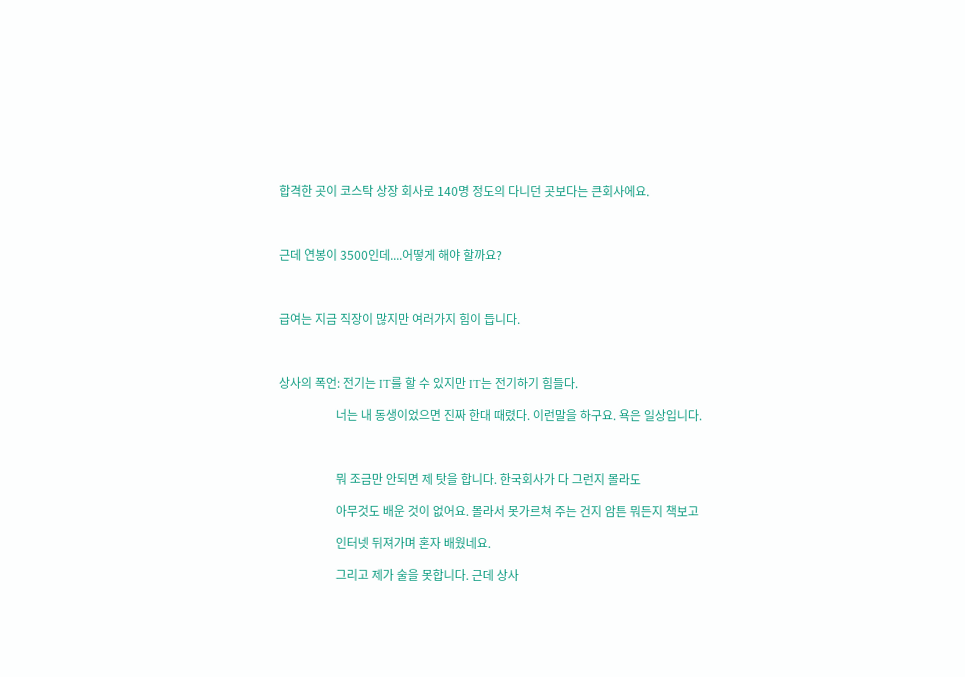합격한 곳이 코스탁 상장 회사로 140명 정도의 다니던 곳보다는 큰회사에요.



근데 연봉이 3500인데....어떻게 해야 할까요?



급여는 지금 직장이 많지만 여러가지 힘이 듭니다.



상사의 폭언: 전기는 IT를 할 수 있지만 IT는 전기하기 힘들다.

                   너는 내 동생이었으면 진짜 한대 때렸다. 이런말을 하구요. 욕은 일상입니다.



                   뭐 조금만 안되면 제 탓을 합니다. 한국회사가 다 그런지 몰라도

                   아무것도 배운 것이 없어요. 몰라서 못가르쳐 주는 건지 암튼 뭐든지 책보고

                   인터넷 뒤져가며 혼자 배웠네요.

                   그리고 제가 술을 못합니다. 근데 상사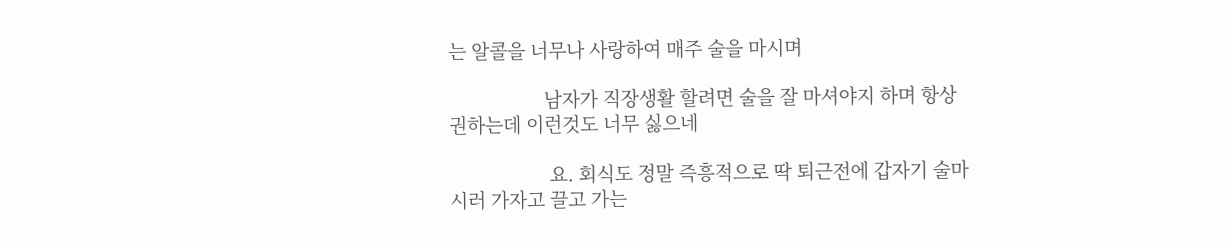는 알콜을 너무나 사랑하여 매주 술을 마시며

                   남자가 직장생활 할려면 술을 잘 마셔야지 하며 항상 권하는데 이런것도 너무 싫으네

                    요. 회식도 정말 즉흥적으로 딱 퇴근전에 갑자기 술마시러 가자고 끌고 가는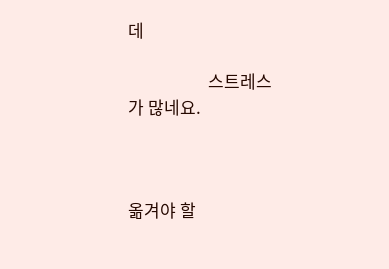데

                    스트레스가 많네요.



옮겨야 할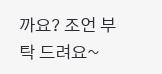까요? 조언 부탁 드려요~